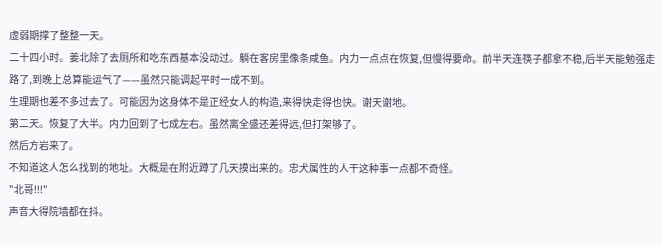虚弱期撑了整整一天。
二十四小时。姜北除了去厕所和吃东西基本没动过。躺在客房里像条咸鱼。内力一点点在恢复,但慢得要命。前半天连筷子都拿不稳,后半天能勉强走路了,到晚上总算能运气了——虽然只能调起平时一成不到。
生理期也差不多过去了。可能因为这身体不是正经女人的构造,来得快走得也快。谢天谢地。
第二天。恢复了大半。内力回到了七成左右。虽然离全盛还差得远,但打架够了。
然后方岩来了。
不知道这人怎么找到的地址。大概是在附近蹲了几天摸出来的。忠犬属性的人干这种事一点都不奇怪。
"北哥!!!"
声音大得院墙都在抖。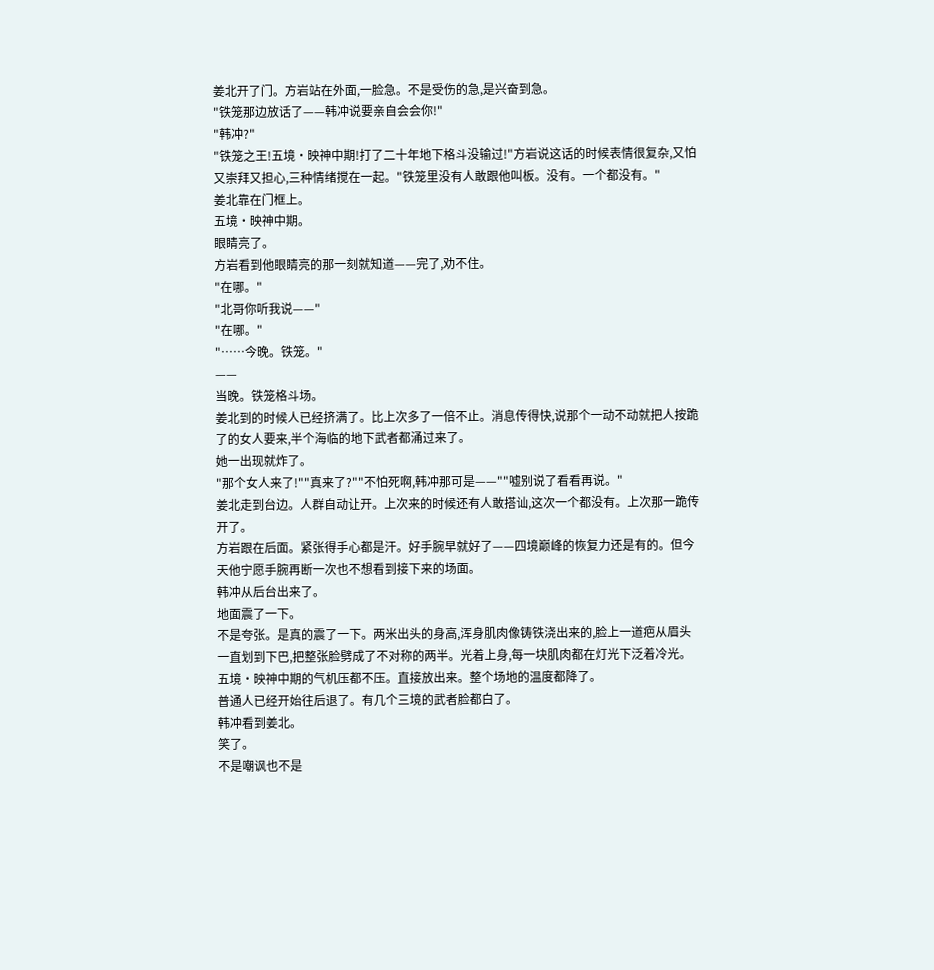姜北开了门。方岩站在外面,一脸急。不是受伤的急,是兴奋到急。
"铁笼那边放话了——韩冲说要亲自会会你!"
"韩冲?"
"铁笼之王!五境·映神中期!打了二十年地下格斗没输过!"方岩说这话的时候表情很复杂,又怕又崇拜又担心,三种情绪搅在一起。"铁笼里没有人敢跟他叫板。没有。一个都没有。"
姜北靠在门框上。
五境·映神中期。
眼睛亮了。
方岩看到他眼睛亮的那一刻就知道——完了,劝不住。
"在哪。"
"北哥你听我说——"
"在哪。"
"……今晚。铁笼。"
——
当晚。铁笼格斗场。
姜北到的时候人已经挤满了。比上次多了一倍不止。消息传得快,说那个一动不动就把人按跪了的女人要来,半个海临的地下武者都涌过来了。
她一出现就炸了。
"那个女人来了!""真来了?""不怕死啊,韩冲那可是——""嘘别说了看看再说。"
姜北走到台边。人群自动让开。上次来的时候还有人敢搭讪,这次一个都没有。上次那一跪传开了。
方岩跟在后面。紧张得手心都是汗。好手腕早就好了——四境巅峰的恢复力还是有的。但今天他宁愿手腕再断一次也不想看到接下来的场面。
韩冲从后台出来了。
地面震了一下。
不是夸张。是真的震了一下。两米出头的身高,浑身肌肉像铸铁浇出来的,脸上一道疤从眉头一直划到下巴,把整张脸劈成了不对称的两半。光着上身,每一块肌肉都在灯光下泛着冷光。
五境·映神中期的气机压都不压。直接放出来。整个场地的温度都降了。
普通人已经开始往后退了。有几个三境的武者脸都白了。
韩冲看到姜北。
笑了。
不是嘲讽也不是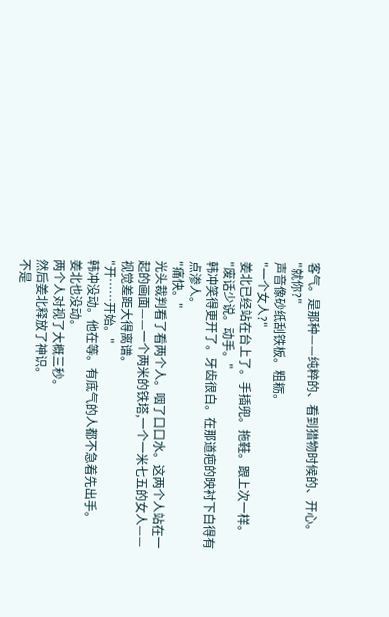客气。是那种——纯粹的、看到猎物时候的、开心。
"就你?"
声音像砂纸刮铁板。粗粝。
"一个女人?"
姜北已经站在台上了。手插兜。拖鞋。跟上次一样。
"废话少说。动手。"
韩冲笑得更开了。牙齿很白。在那道疤的映衬下白得有点渗人。
"痛快。"
光头裁判看了看两个人。咽了口口水。这两个人站在一起的画面——一个两米的铁塔,一个一米七五的女人——视觉差距大得离谱。
"开……开始。"
韩冲没动。他在等。有底气的人都不急着先出手。
姜北也没动。
两个人对视了大概三秒。
然后姜北释放了神识。
不是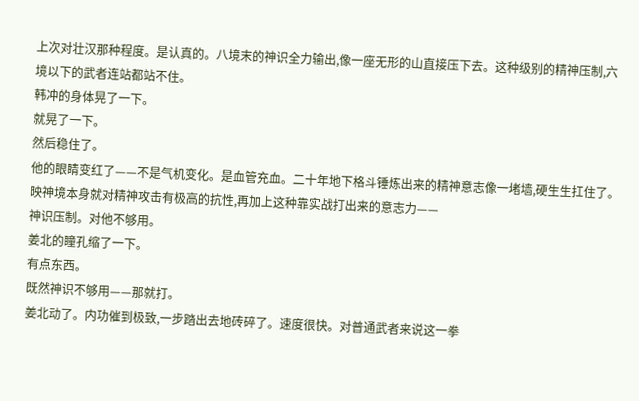上次对壮汉那种程度。是认真的。八境末的神识全力输出,像一座无形的山直接压下去。这种级别的精神压制,六境以下的武者连站都站不住。
韩冲的身体晃了一下。
就晃了一下。
然后稳住了。
他的眼睛变红了——不是气机变化。是血管充血。二十年地下格斗锤炼出来的精神意志像一堵墙,硬生生扛住了。映神境本身就对精神攻击有极高的抗性,再加上这种靠实战打出来的意志力——
神识压制。对他不够用。
姜北的瞳孔缩了一下。
有点东西。
既然神识不够用——那就打。
姜北动了。内功催到极致,一步踏出去地砖碎了。速度很快。对普通武者来说这一拳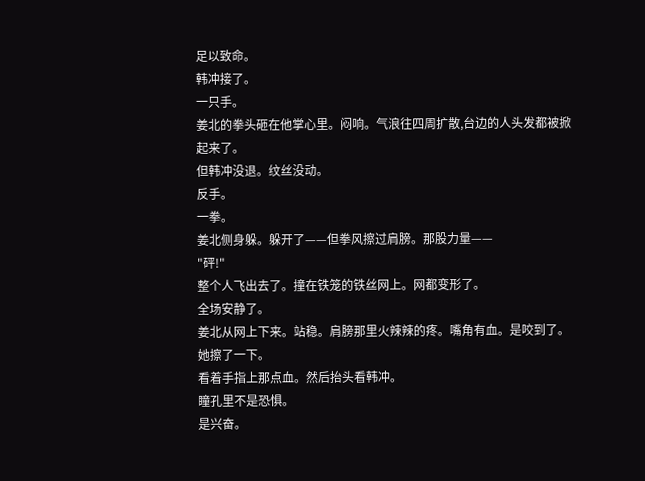足以致命。
韩冲接了。
一只手。
姜北的拳头砸在他掌心里。闷响。气浪往四周扩散,台边的人头发都被掀起来了。
但韩冲没退。纹丝没动。
反手。
一拳。
姜北侧身躲。躲开了——但拳风擦过肩膀。那股力量——
"砰!"
整个人飞出去了。撞在铁笼的铁丝网上。网都变形了。
全场安静了。
姜北从网上下来。站稳。肩膀那里火辣辣的疼。嘴角有血。是咬到了。
她擦了一下。
看着手指上那点血。然后抬头看韩冲。
瞳孔里不是恐惧。
是兴奋。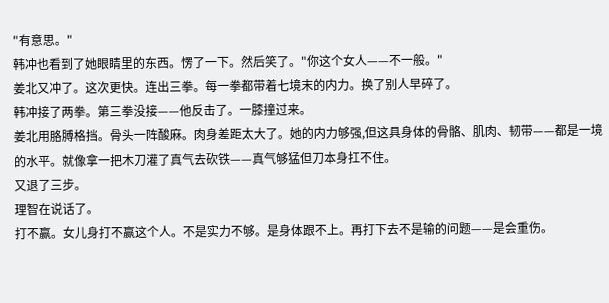"有意思。"
韩冲也看到了她眼睛里的东西。愣了一下。然后笑了。"你这个女人——不一般。"
姜北又冲了。这次更快。连出三拳。每一拳都带着七境末的内力。换了别人早碎了。
韩冲接了两拳。第三拳没接——他反击了。一膝撞过来。
姜北用胳膊格挡。骨头一阵酸麻。肉身差距太大了。她的内力够强,但这具身体的骨骼、肌肉、韧带——都是一境的水平。就像拿一把木刀灌了真气去砍铁——真气够猛但刀本身扛不住。
又退了三步。
理智在说话了。
打不赢。女儿身打不赢这个人。不是实力不够。是身体跟不上。再打下去不是输的问题——是会重伤。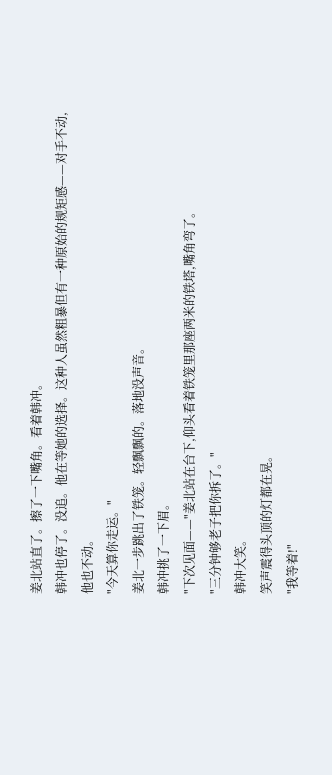姜北站直了。擦了一下嘴角。看着韩冲。
韩冲也停了。没追。他在等她的选择。这种人虽然粗暴但有一种原始的规矩感——对手不动,他也不动。
"今天算你走运。"
姜北一步跳出了铁笼。轻飘飘的。落地没声音。
韩冲挑了一下眉。
"下次见面——"姜北站在台下,仰头看着铁笼里那座两米的铁塔,嘴角弯了。
"三分钟够老子把你拆了。"
韩冲大笑。
笑声震得头顶的灯都在晃。
"我等着!"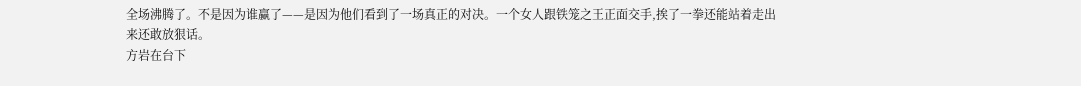全场沸腾了。不是因为谁赢了——是因为他们看到了一场真正的对决。一个女人跟铁笼之王正面交手,挨了一拳还能站着走出来还敢放狠话。
方岩在台下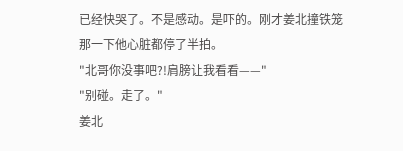已经快哭了。不是感动。是吓的。刚才姜北撞铁笼那一下他心脏都停了半拍。
"北哥你没事吧?!肩膀让我看看——"
"别碰。走了。"
姜北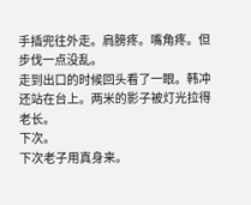手插兜往外走。肩膀疼。嘴角疼。但步伐一点没乱。
走到出口的时候回头看了一眼。韩冲还站在台上。两米的影子被灯光拉得老长。
下次。
下次老子用真身来。